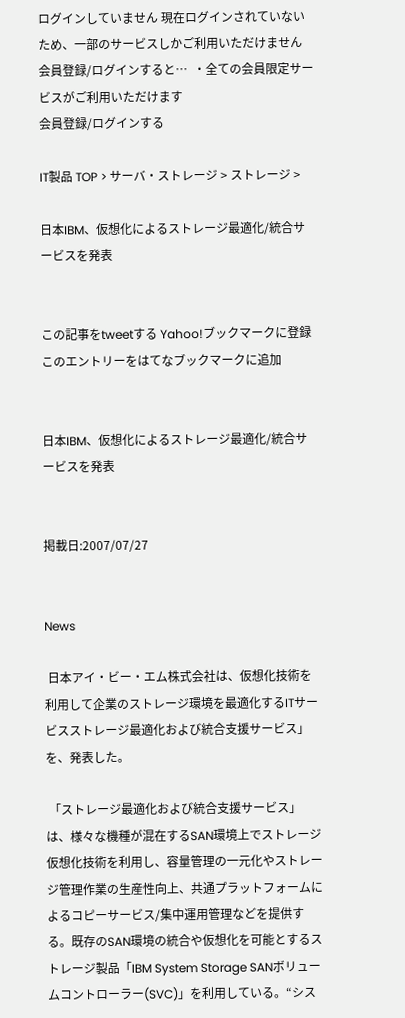ログインしていません 現在ログインされていないため、一部のサービスしかご利用いただけません
会員登録/ログインすると…  ・全ての会員限定サービスがご利用いただけます
会員登録/ログインする

IT製品 TOP > サーバ・ストレージ > ストレージ >

日本IBM、仮想化によるストレージ最適化/統合サービスを発表


この記事をtweetする Yahoo!ブックマークに登録 このエントリーをはてなブックマークに追加


日本IBM、仮想化によるストレージ最適化/統合サービスを発表


掲載日:2007/07/27


News

 日本アイ・ビー・エム株式会社は、仮想化技術を利用して企業のストレージ環境を最適化するITサービスストレージ最適化および統合支援サービス」を、発表した。

 「ストレージ最適化および統合支援サービス」は、様々な機種が混在するSAN環境上でストレージ仮想化技術を利用し、容量管理の一元化やストレージ管理作業の生産性向上、共通プラットフォームによるコピーサービス/集中運用管理などを提供する。既存のSAN環境の統合や仮想化を可能とするストレージ製品「IBM System Storage SANボリュームコントローラー(SVC)」を利用している。“シス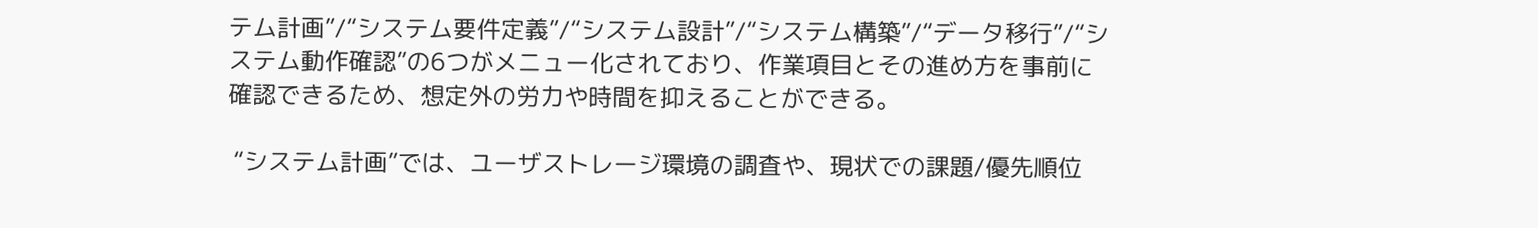テム計画”/“システム要件定義”/“システム設計”/“システム構築”/“データ移行”/“システム動作確認”の6つがメニュー化されており、作業項目とその進め方を事前に確認できるため、想定外の労力や時間を抑えることができる。

 “システム計画”では、ユーザストレージ環境の調査や、現状での課題/優先順位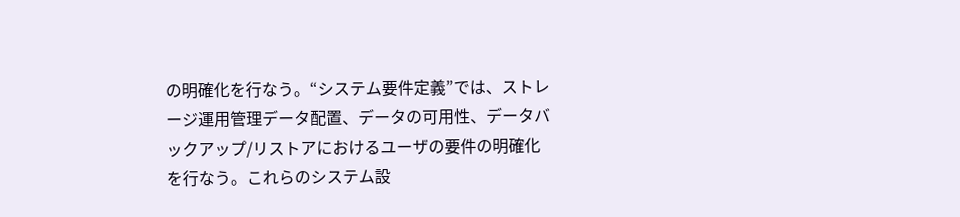の明確化を行なう。“システム要件定義”では、ストレージ運用管理データ配置、データの可用性、データバックアップ/リストアにおけるユーザの要件の明確化を行なう。これらのシステム設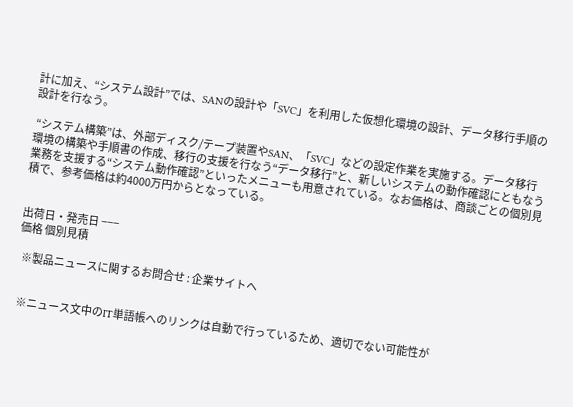計に加え、“システム設計”では、SANの設計や「SVC」を利用した仮想化環境の設計、データ移行手順の設計を行なう。

 “システム構築”は、外部ディスク/テープ装置やSAN、「SVC」などの設定作業を実施する。データ移行環境の構築や手順書の作成、移行の支援を行なう“データ移行”と、新しいシステムの動作確認にともなう業務を支援する“システム動作確認”といったメニューも用意されている。なお価格は、商談ごとの個別見積で、参考価格は約4000万円からとなっている。


出荷日・発売日 −−−
価格 個別見積

  ※製品ニュースに関するお問合せ : 企業サイトへ


  ※ニュース文中のIT単語帳へのリンクは自動で行っているため、適切でない可能性が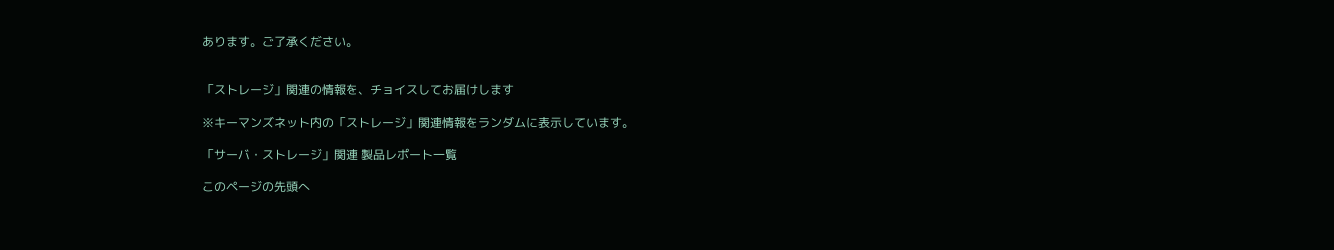あります。ご了承ください。


「ストレージ」関連の情報を、チョイスしてお届けします

※キーマンズネット内の「ストレージ」関連情報をランダムに表示しています。

「サーバ・ストレージ」関連 製品レポート一覧

このページの先頭へ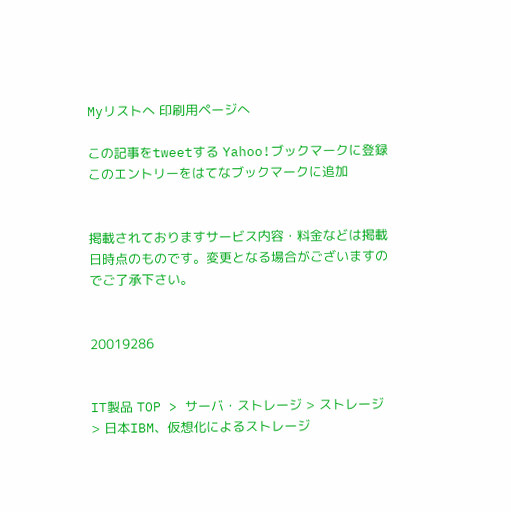Myリストへ 印刷用ページへ

この記事をtweetする Yahoo!ブックマークに登録 このエントリーをはてなブックマークに追加


掲載されておりますサービス内容・料金などは掲載日時点のものです。変更となる場合がございますのでご了承下さい。


20019286


IT製品 TOP > サーバ・ストレージ > ストレージ > 日本IBM、仮想化によるストレージ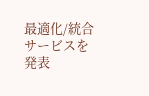最適化/統合サービスを発表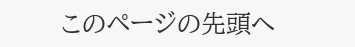このページの先頭へ